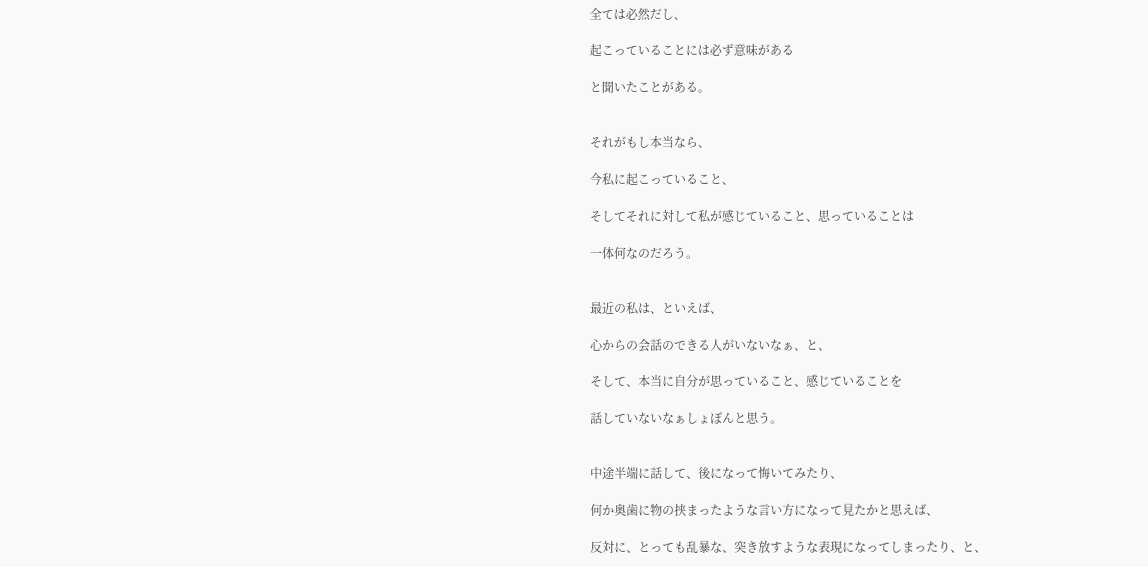全ては必然だし、

起こっていることには必ず意味がある

と聞いたことがある。


それがもし本当なら、

今私に起こっていること、

そしてそれに対して私が感じていること、思っていることは

一体何なのだろう。


最近の私は、といえば、

心からの会話のできる人がいないなぁ、と、

そして、本当に自分が思っていること、感じていることを

話していないなぁしょぼんと思う。


中途半端に話して、後になって悔いてみたり、

何か奥歯に物の挟まったような言い方になって見たかと思えば、

反対に、とっても乱暴な、突き放すような表現になってしまったり、と、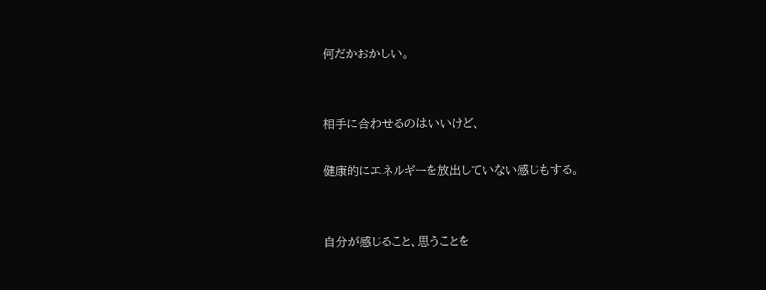何だかおかしい。


相手に合わせるのはいいけど、

健康的にエネルギーを放出していない感じもする。


自分が感じること、思うことを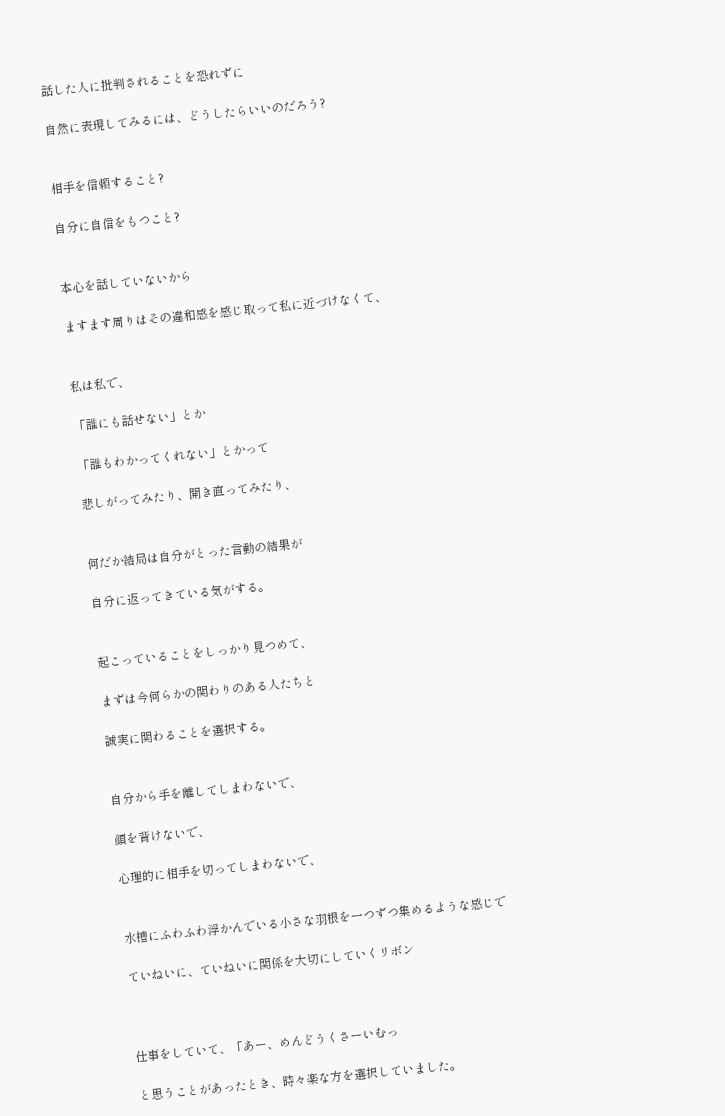話した人に批判されることを恐れずに

自然に表現してみるには、どうしたらいいのだろう?


相手を信頼すること?

自分に自信をもつこと?


本心を話していないから

ますます周りはその違和感を感じ取って私に近づけなくて、


私は私で、

「誰にも話せない」とか

「誰もわかってくれない」とかって

悲しがってみたり、開き直ってみたり、


何だか結局は自分がとった言動の結果が

自分に返ってきている気がする。


起こっていることをしっかり見つめて、

まずは今何らかの関わりのある人たちと

誠実に関わることを選択する。


自分から手を離してしまわないで、

顔を背けないで、

心理的に相手を切ってしまわないで、


水槽にふわふわ浮かんでいる小さな羽根を一つずつ集めるような感じで

ていねいに、ていねいに関係を大切にしていくリボン



仕事をしていて、「あー、めんどうくさーいむっ

と思うことがあったとき、時々楽な方を選択していました。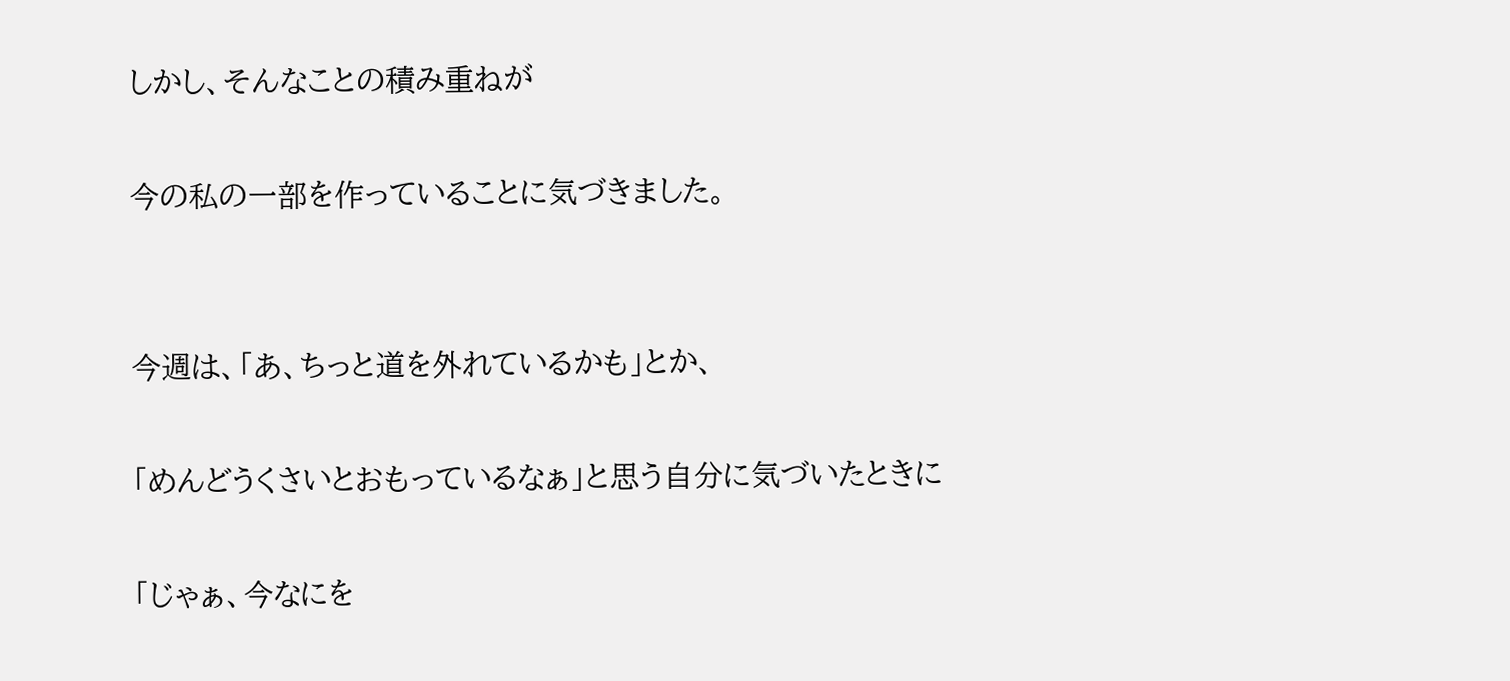しかし、そんなことの積み重ねが

今の私の一部を作っていることに気づきました。


今週は、「あ、ちっと道を外れているかも」とか、

「めんどうくさいとおもっているなぁ」と思う自分に気づいたときに

「じゃぁ、今なにを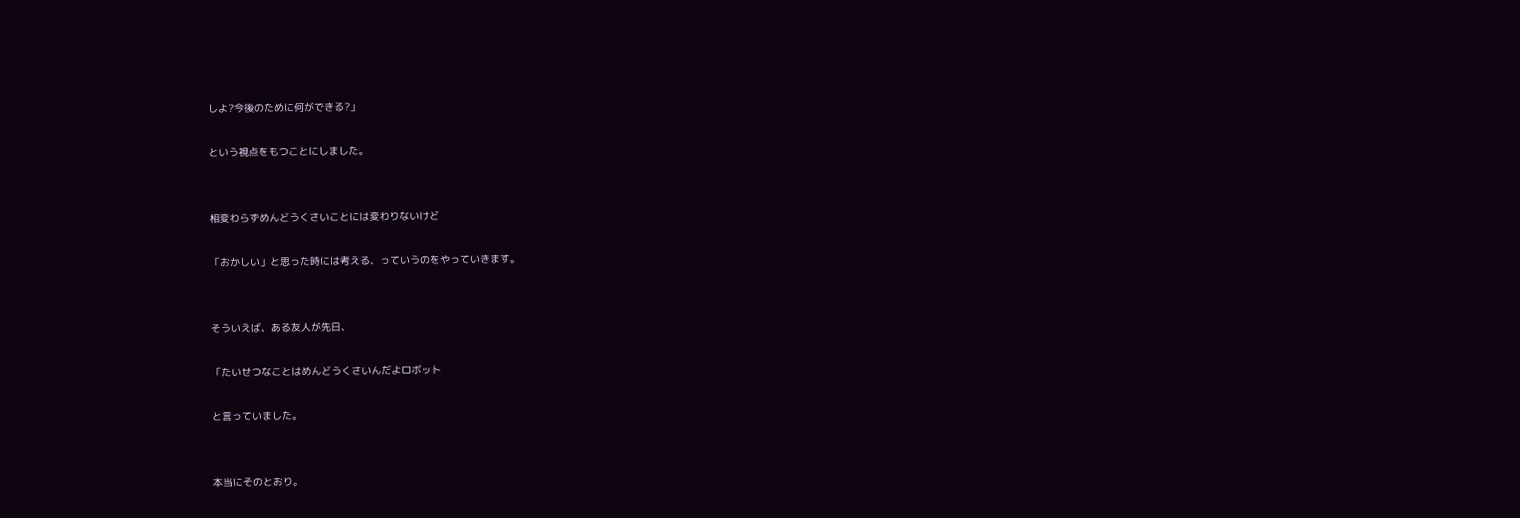しよ?今後のために何ができる?」

という視点をもつことにしました。


相変わらずめんどうくさいことには変わりないけど

「おかしい」と思った時には考える、っていうのをやっていきます。


そういえば、ある友人が先日、

「たいせつなことはめんどうくさいんだよロボット

と言っていました。


本当にそのとおり。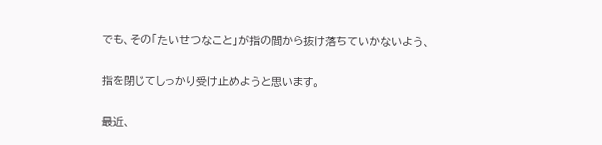でも、その「たいせつなこと」が指の間から抜け落ちていかないよう、

指を閉じてしっかり受け止めようと思います。

最近、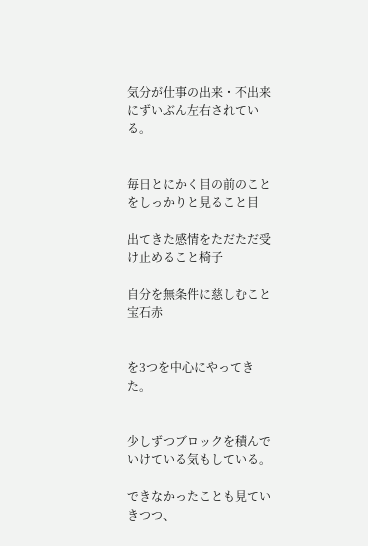気分が仕事の出来・不出来にずいぶん左右されている。


毎日とにかく目の前のことをしっかりと見ること目

出てきた感情をただただ受け止めること椅子

自分を無条件に慈しむこと宝石赤


を3つを中心にやってきた。


少しずつブロックを積んでいけている気もしている。

できなかったことも見ていきつつ、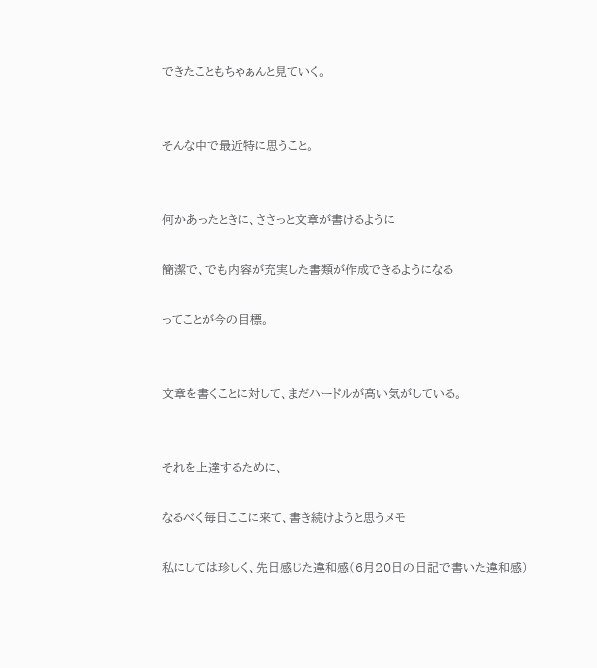できたこともちゃぁんと見ていく。


そんな中で最近特に思うこと。


何かあったときに、ささっと文章が書けるように

簡潔で、でも内容が充実した書類が作成できるようになる

ってことが今の目標。


文章を書くことに対して、まだハードルが高い気がしている。


それを上達するために、

なるべく毎日ここに来て、書き続けようと思うメモ

私にしては珍しく、先日感じた違和感(6月20日の日記で書いた違和感)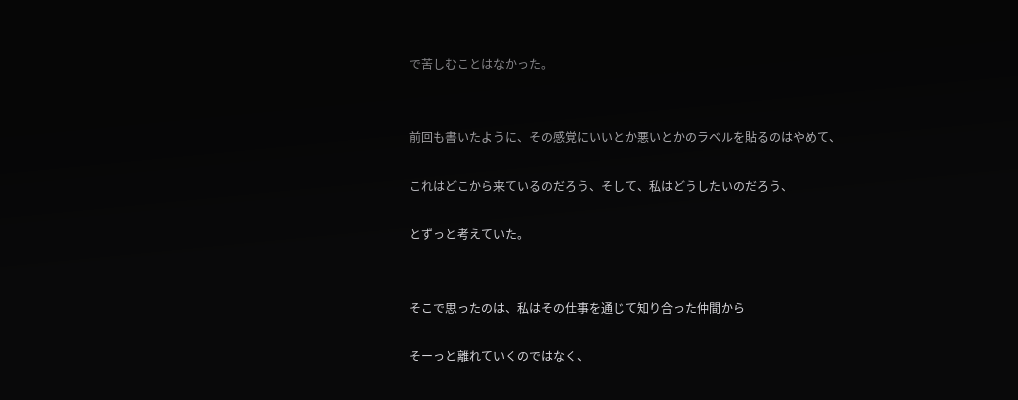で苦しむことはなかった。


前回も書いたように、その感覚にいいとか悪いとかのラベルを貼るのはやめて、

これはどこから来ているのだろう、そして、私はどうしたいのだろう、

とずっと考えていた。


そこで思ったのは、私はその仕事を通じて知り合った仲間から

そーっと離れていくのではなく、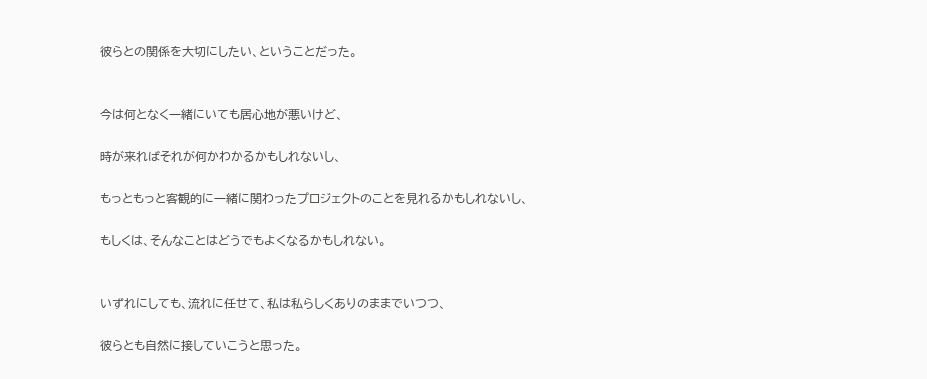彼らとの関係を大切にしたい、ということだった。


今は何となく一緒にいても居心地が悪いけど、

時が来ればそれが何かわかるかもしれないし、

もっともっと客観的に一緒に関わったプロジェクトのことを見れるかもしれないし、

もしくは、そんなことはどうでもよくなるかもしれない。


いずれにしても、流れに任せて、私は私らしくありのままでいつつ、

彼らとも自然に接していこうと思った。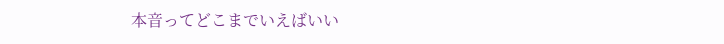本音ってどこまでいえばいい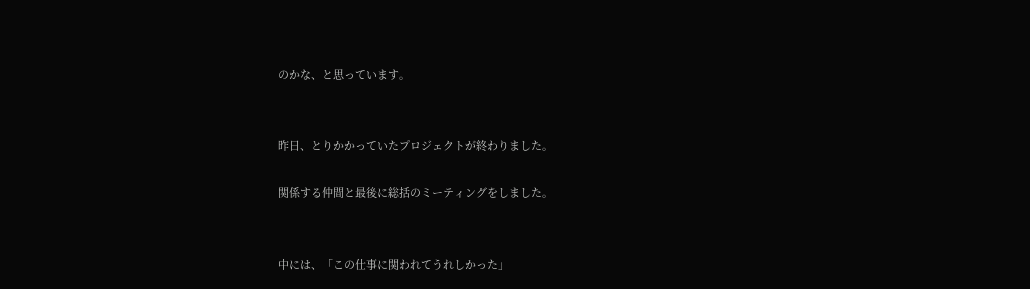のかな、と思っています。


昨日、とりかかっていたプロジェクトが終わりました。

関係する仲間と最後に総括のミーティングをしました。


中には、「この仕事に関われてうれしかった」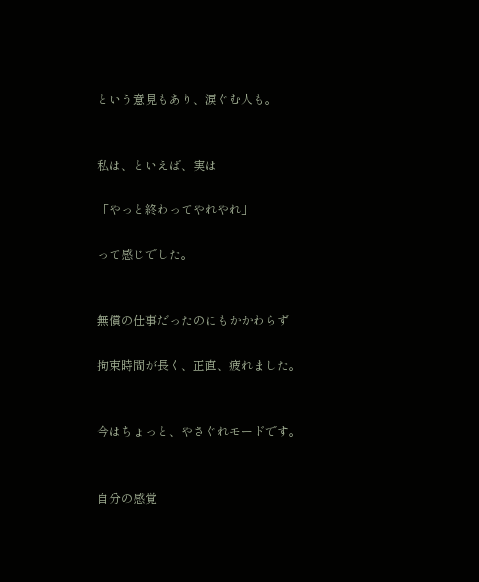という意見もあり、涙ぐむ人も。


私は、といえば、実は

「やっと終わってやれやれ」

って感じでした。


無償の仕事だったのにもかかわらず

拘束時間が長く、正直、疲れました。


今はちょっと、やさぐれモードです。


自分の感覚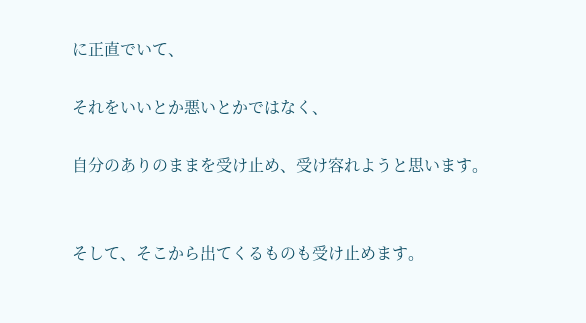に正直でいて、

それをいいとか悪いとかではなく、

自分のありのままを受け止め、受け容れようと思います。


そして、そこから出てくるものも受け止めます。